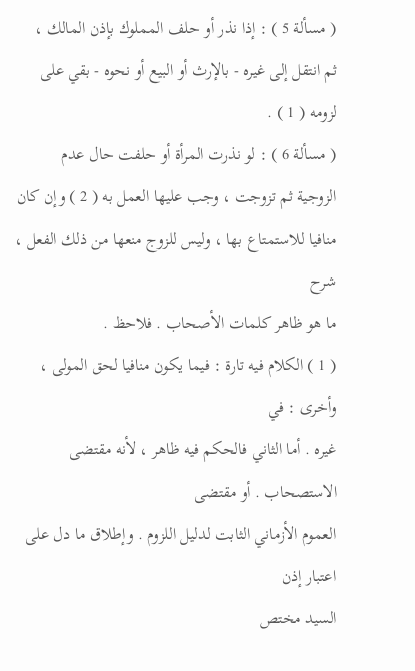( مسألة 5 ) : إذا نذر أو حلف المملوك بإذن المالك ،
ثم انتقل إلى غيره - بالإرث أو البيع أو نحوه - بقي على لزومه ( 1 ) .
( مسألة 6 ) : لو نذرت المرأة أو حلفت حال عدم
الزوجية ثم تزوجت ، وجب عليها العمل به ( 2 ) وإن كان
منافيا للاستمتاع بها ، وليس للزوج منعها من ذلك الفعل ،
شرح
ما هو ظاهر كلمات الأصحاب . فلاحظ .
( 1 ) الكلام فيه تارة : فيما يكون منافيا لحق المولى ، وأخرى : في
غيره . أما الثاني فالحكم فيه ظاهر ، لأنه مقتضى الاستصحاب . أو مقتضى
العموم الأزماني الثابت لدليل اللزوم . وإطلاق ما دل على اعتبار إذن
السيد مختص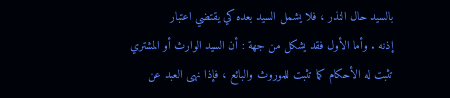بالسيد حال النذر ، فلا يشمل السيد بعده كي يقتضي اعتبار
إذنه . وأما الأول فقد يشكل من جهة : أن السيد الوارث أو المشتري
تثبت له الأحكام كما تثبت للموروث والبائع ، فإذا نهى العبد عن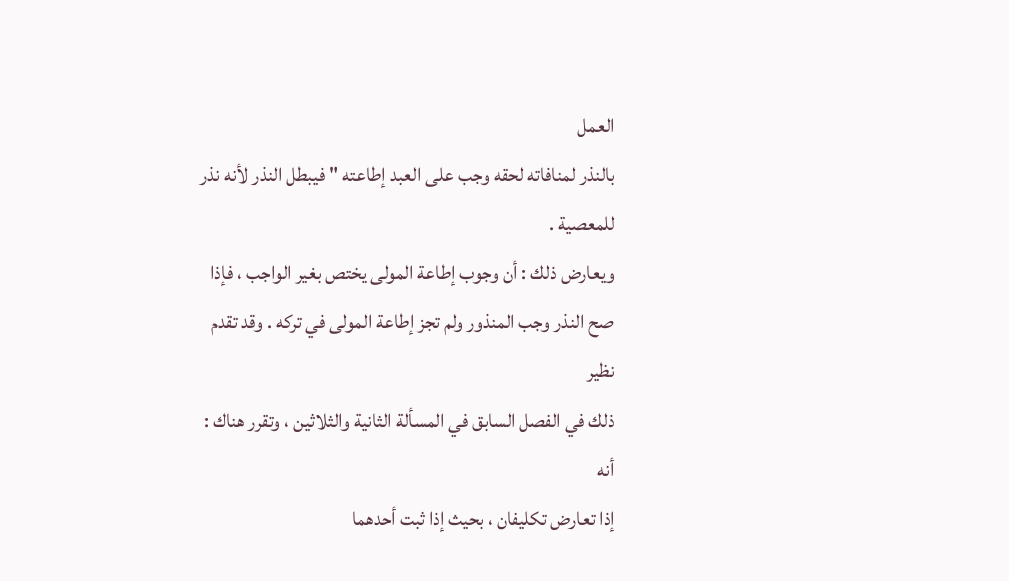العمل
بالنذر لمنافاته لحقه وجب على العبد إطاعته " فيبطل النذر لأنه نذر للمعصية .
ويعارض ذلك : أن وجوب إطاعة المولى يختص بغير الواجب ، فإذا
صح النذر وجب المنذور ولم تجز إطاعة المولى في تركه . وقد تقدم نظير
ذلك في الفصل السابق في المسألة الثانية والثلاثين ، وتقرر هناك : أنه
إذا تعارض تكليفان ، بحيث إذا ثبت أحدهما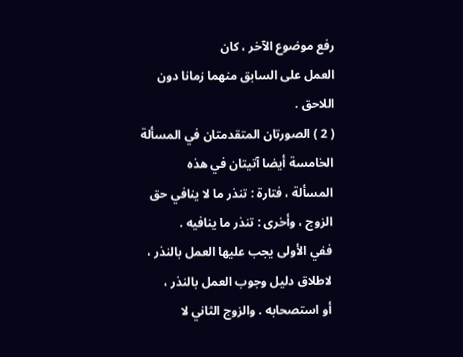رفع موضوع الآخر ، كان
العمل على السابق منهما زمانا دون اللاحق .
( 2 ) الصورتان المتقدمتان في المسألة الخامسة أيضا آتيتان في هذه
المسألة ، فتارة : تنذر ما لا ينافي حق الزوج ، وأخرى : تنذر ما ينافيه .
ففي الأولى يجب عليها العمل بالنذر ، لاطلاق دليل وجوب العمل بالنذر ،
أو استصحابه . والزوج الثاني لا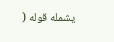يشمله قوله (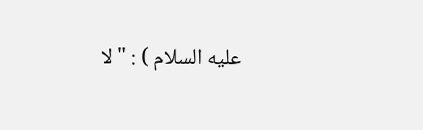عليه السلام ) : " لا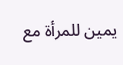يمين للمرأة مع